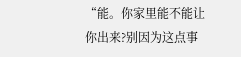“能。你家里能不能让你出来?别因为这点事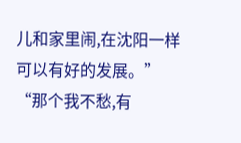儿和家里闹,在沈阳一样可以有好的发展。”
“那个我不愁,有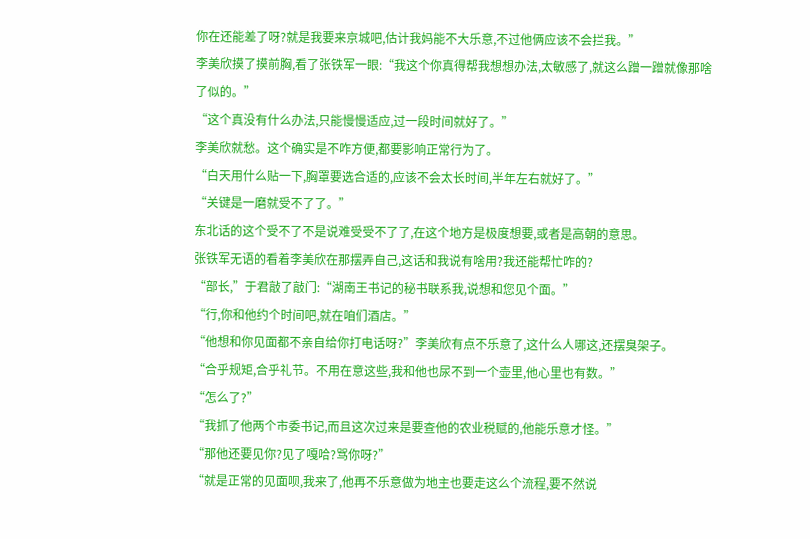你在还能差了呀?就是我要来京城吧,估计我妈能不大乐意,不过他俩应该不会拦我。”
李美欣摸了摸前胸,看了张铁军一眼:“我这个你真得帮我想想办法,太敏感了,就这么蹭一蹭就像那啥了似的。”
“这个真没有什么办法,只能慢慢适应,过一段时间就好了。”
李美欣就愁。这个确实是不咋方便,都要影响正常行为了。
“白天用什么贴一下,胸罩要选合适的,应该不会太长时间,半年左右就好了。”
“关键是一磨就受不了了。”
东北话的这个受不了不是说难受受不了了,在这个地方是极度想要,或者是高朝的意思。
张铁军无语的看着李美欣在那摆弄自己,这话和我说有啥用?我还能帮忙咋的?
“部长,”于君敲了敲门:“湖南王书记的秘书联系我,说想和您见个面。”
“行,你和他约个时间吧,就在咱们酒店。”
“他想和你见面都不亲自给你打电话呀?”李美欣有点不乐意了,这什么人哪这,还摆臭架子。
“合乎规矩,合乎礼节。不用在意这些,我和他也尿不到一个壶里,他心里也有数。”
“怎么了?”
“我抓了他两个市委书记,而且这次过来是要查他的农业税赋的,他能乐意才怪。”
“那他还要见你?见了嘎哈?骂你呀?”
“就是正常的见面呗,我来了,他再不乐意做为地主也要走这么个流程,要不然说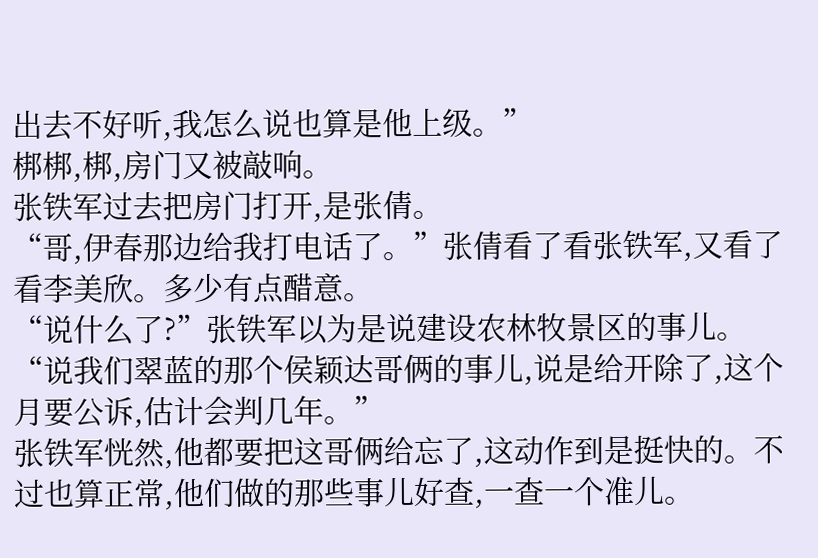出去不好听,我怎么说也算是他上级。”
梆梆,梆,房门又被敲响。
张铁军过去把房门打开,是张倩。
“哥,伊春那边给我打电话了。”张倩看了看张铁军,又看了看李美欣。多少有点醋意。
“说什么了?”张铁军以为是说建设农林牧景区的事儿。
“说我们翠蓝的那个侯颖达哥俩的事儿,说是给开除了,这个月要公诉,估计会判几年。”
张铁军恍然,他都要把这哥俩给忘了,这动作到是挺快的。不过也算正常,他们做的那些事儿好查,一查一个准儿。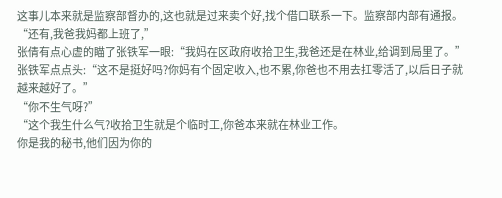这事儿本来就是监察部督办的,这也就是过来卖个好,找个借口联系一下。监察部内部有通报。
“还有,我爸我妈都上班了,”
张倩有点心虚的瞄了张铁军一眼:“我妈在区政府收拾卫生,我爸还是在林业,给调到局里了。”
张铁军点点头:“这不是挺好吗?你妈有个固定收入,也不累,你爸也不用去扛零活了,以后日子就越来越好了。”
“你不生气呀?”
“这个我生什么气?收拾卫生就是个临时工,你爸本来就在林业工作。
你是我的秘书,他们因为你的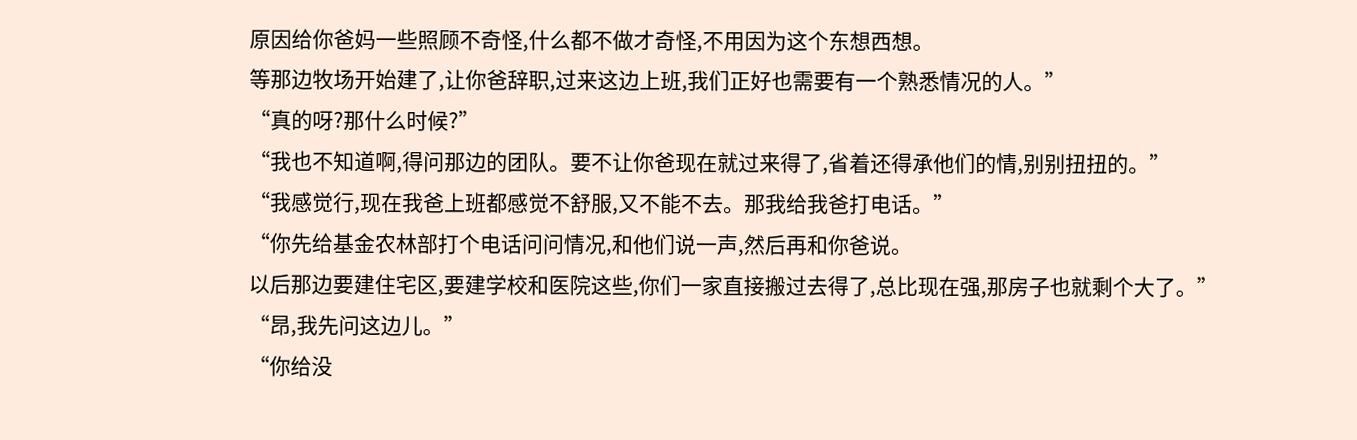原因给你爸妈一些照顾不奇怪,什么都不做才奇怪,不用因为这个东想西想。
等那边牧场开始建了,让你爸辞职,过来这边上班,我们正好也需要有一个熟悉情况的人。”
“真的呀?那什么时候?”
“我也不知道啊,得问那边的团队。要不让你爸现在就过来得了,省着还得承他们的情,别别扭扭的。”
“我感觉行,现在我爸上班都感觉不舒服,又不能不去。那我给我爸打电话。”
“你先给基金农林部打个电话问问情况,和他们说一声,然后再和你爸说。
以后那边要建住宅区,要建学校和医院这些,你们一家直接搬过去得了,总比现在强,那房子也就剩个大了。”
“昂,我先问这边儿。”
“你给没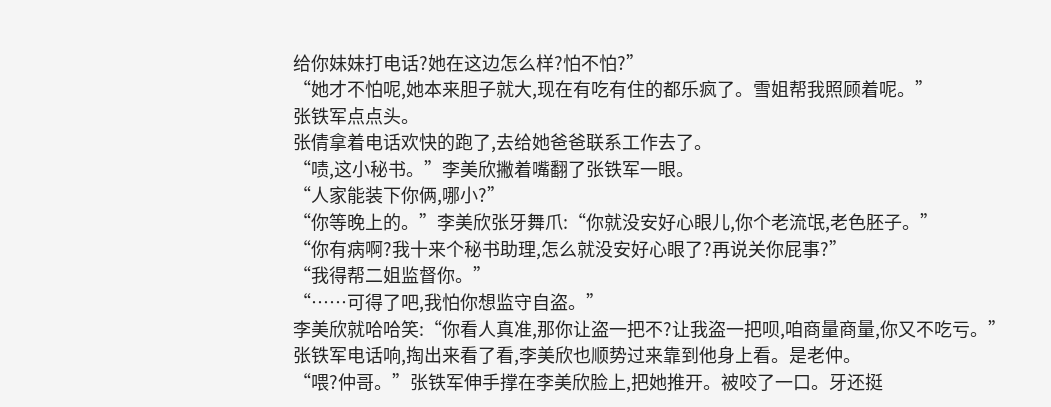给你妹妹打电话?她在这边怎么样?怕不怕?”
“她才不怕呢,她本来胆子就大,现在有吃有住的都乐疯了。雪姐帮我照顾着呢。”
张铁军点点头。
张倩拿着电话欢快的跑了,去给她爸爸联系工作去了。
“啧,这小秘书。”李美欣撇着嘴翻了张铁军一眼。
“人家能装下你俩,哪小?”
“你等晚上的。”李美欣张牙舞爪:“你就没安好心眼儿,你个老流氓,老色胚子。”
“你有病啊?我十来个秘书助理,怎么就没安好心眼了?再说关你屁事?”
“我得帮二姐监督你。”
“……可得了吧,我怕你想监守自盗。”
李美欣就哈哈笑:“你看人真准,那你让盗一把不?让我盗一把呗,咱商量商量,你又不吃亏。”
张铁军电话响,掏出来看了看,李美欣也顺势过来靠到他身上看。是老仲。
“喂?仲哥。”张铁军伸手撑在李美欣脸上,把她推开。被咬了一口。牙还挺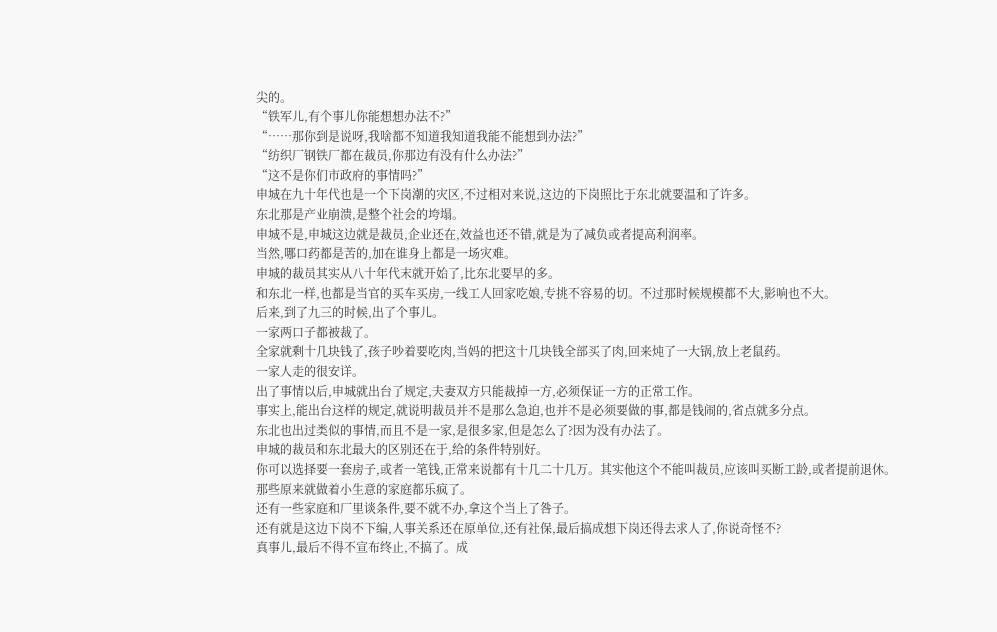尖的。
“铁军儿,有个事儿你能想想办法不?”
“……那你到是说呀,我啥都不知道我知道我能不能想到办法?”
“纺织厂钢铁厂都在裁员,你那边有没有什么办法?”
“这不是你们市政府的事情吗?”
申城在九十年代也是一个下岗潮的灾区,不过相对来说,这边的下岗照比于东北就要温和了许多。
东北那是产业崩溃,是整个社会的垮塌。
申城不是,申城这边就是裁员,企业还在,效益也还不错,就是为了减负或者提高利润率。
当然,哪口药都是苦的,加在谁身上都是一场灾难。
申城的裁员其实从八十年代末就开始了,比东北要早的多。
和东北一样,也都是当官的买车买房,一线工人回家吃娘,专挑不容易的切。不过那时候规模都不大,影响也不大。
后来,到了九三的时候,出了个事儿。
一家两口子都被裁了。
全家就剩十几块钱了,孩子吵着要吃肉,当妈的把这十几块钱全部买了肉,回来炖了一大锅,放上老鼠药。
一家人走的很安详。
出了事情以后,申城就出台了规定,夫妻双方只能裁掉一方,必须保证一方的正常工作。
事实上,能出台这样的规定,就说明裁员并不是那么急迫,也并不是必须要做的事,都是钱闹的,省点就多分点。
东北也出过类似的事情,而且不是一家,是很多家,但是怎么了?因为没有办法了。
申城的裁员和东北最大的区别还在于,给的条件特别好。
你可以选择要一套房子,或者一笔钱,正常来说都有十几二十几万。其实他这个不能叫裁员,应该叫买断工龄,或者提前退休。
那些原来就做着小生意的家庭都乐疯了。
还有一些家庭和厂里谈条件,要不就不办,拿这个当上了咎子。
还有就是这边下岗不下编,人事关系还在原单位,还有社保,最后搞成想下岗还得去求人了,你说奇怪不?
真事儿,最后不得不宣布终止,不搞了。成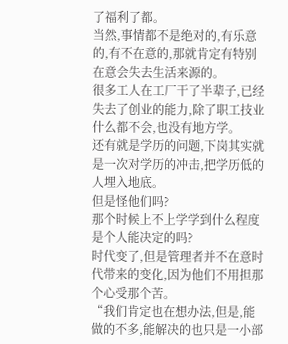了福利了都。
当然,事情都不是绝对的,有乐意的,有不在意的,那就肯定有特别在意会失去生活来源的。
很多工人在工厂干了半辈子,已经失去了创业的能力,除了职工技业什么都不会,也没有地方学。
还有就是学历的问题,下岗其实就是一次对学历的冲击,把学历低的人埋入地底。
但是怪他们吗?
那个时候上不上学学到什么程度是个人能决定的吗?
时代变了,但是管理者并不在意时代带来的变化,因为他们不用担那个心受那个苦。
“我们肯定也在想办法,但是,能做的不多,能解决的也只是一小部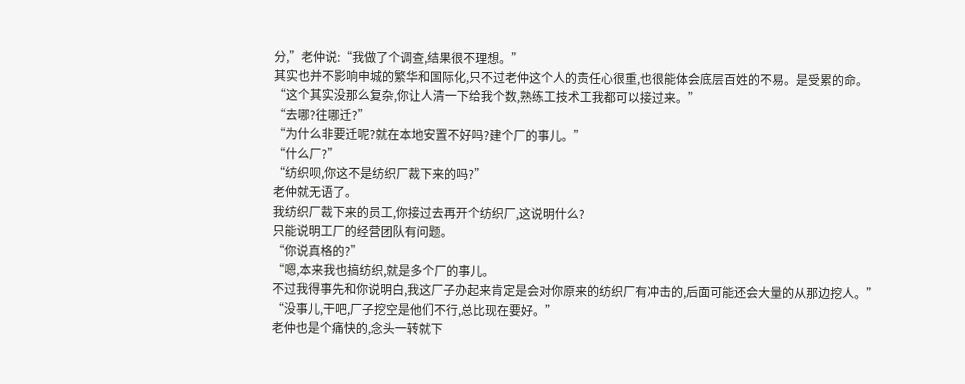分,”老仲说:“我做了个调查,结果很不理想。”
其实也并不影响申城的繁华和国际化,只不过老仲这个人的责任心很重,也很能体会底层百姓的不易。是受累的命。
“这个其实没那么复杂,你让人清一下给我个数,熟练工技术工我都可以接过来。”
“去哪?往哪迁?”
“为什么非要迁呢?就在本地安置不好吗?建个厂的事儿。”
“什么厂?”
“纺织呗,你这不是纺织厂裁下来的吗?”
老仲就无语了。
我纺织厂裁下来的员工,你接过去再开个纺织厂,这说明什么?
只能说明工厂的经营团队有问题。
“你说真格的?”
“嗯,本来我也搞纺织,就是多个厂的事儿。
不过我得事先和你说明白,我这厂子办起来肯定是会对你原来的纺织厂有冲击的,后面可能还会大量的从那边挖人。”
“没事儿,干吧,厂子挖空是他们不行,总比现在要好。”
老仲也是个痛快的,念头一转就下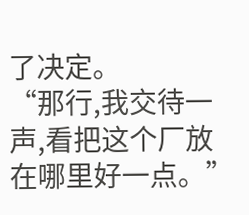了决定。
“那行,我交待一声,看把这个厂放在哪里好一点。”